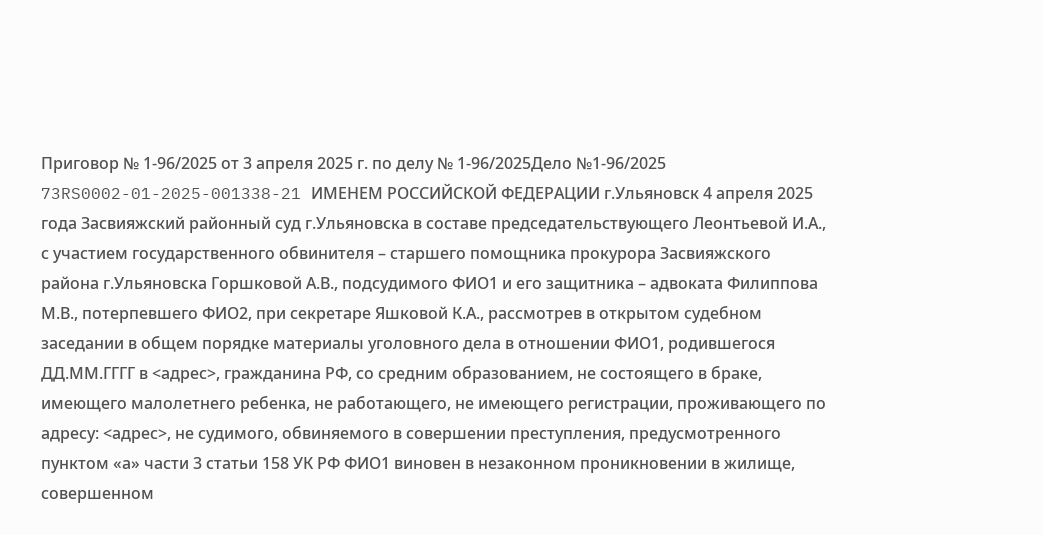Приговор № 1-96/2025 от 3 апреля 2025 г. по делу № 1-96/2025Дело №1-96/2025 73RS0002-01-2025-001338-21 ИМЕНЕМ РОССИЙСКОЙ ФЕДЕРАЦИИ г.Ульяновск 4 апреля 2025 года Засвияжский районный суд г.Ульяновска в составе председательствующего Леонтьевой И.А., с участием государственного обвинителя – старшего помощника прокурора Засвияжского района г.Ульяновска Горшковой А.В., подсудимого ФИО1 и его защитника – адвоката Филиппова М.В., потерпевшего ФИО2, при секретаре Яшковой К.А., рассмотрев в открытом судебном заседании в общем порядке материалы уголовного дела в отношении ФИО1, родившегося ДД.ММ.ГГГГ в <адрес>, гражданина РФ, со средним образованием, не состоящего в браке, имеющего малолетнего ребенка, не работающего, не имеющего регистрации, проживающего по адресу: <адрес>, не судимого, обвиняемого в совершении преступления, предусмотренного пунктом «а» части 3 статьи 158 УК РФ ФИО1 виновен в незаконном проникновении в жилище, совершенном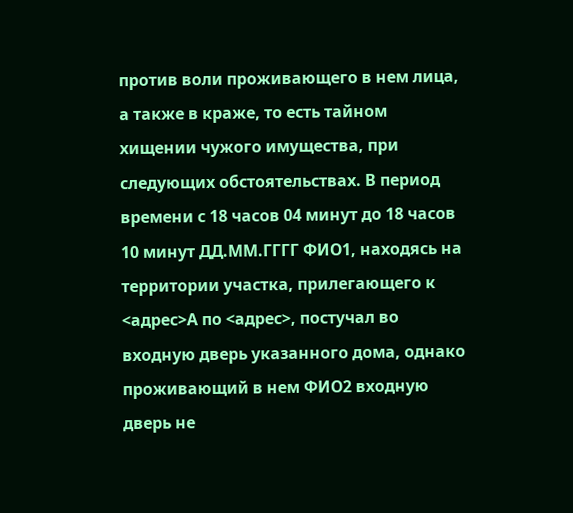против воли проживающего в нем лица, а также в краже, то есть тайном хищении чужого имущества, при следующих обстоятельствах. В период времени с 18 часов 04 минут до 18 часов 10 минут ДД.ММ.ГГГГ ФИО1, находясь на территории участка, прилегающего к <адрес>А по <адрес>, постучал во входную дверь указанного дома, однако проживающий в нем ФИО2 входную дверь не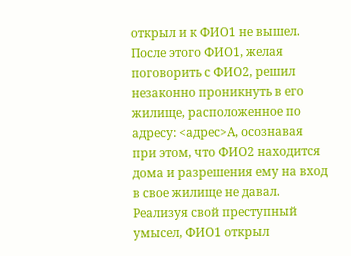открыл и к ФИО1 не вышел. После этого ФИО1, желая поговорить с ФИО2, решил незаконно проникнуть в его жилище, расположенное по адресу: <адрес>А, осознавая при этом, что ФИО2 находится дома и разрешения ему на вход в свое жилище не давал. Реализуя свой преступный умысел, ФИО1 открыл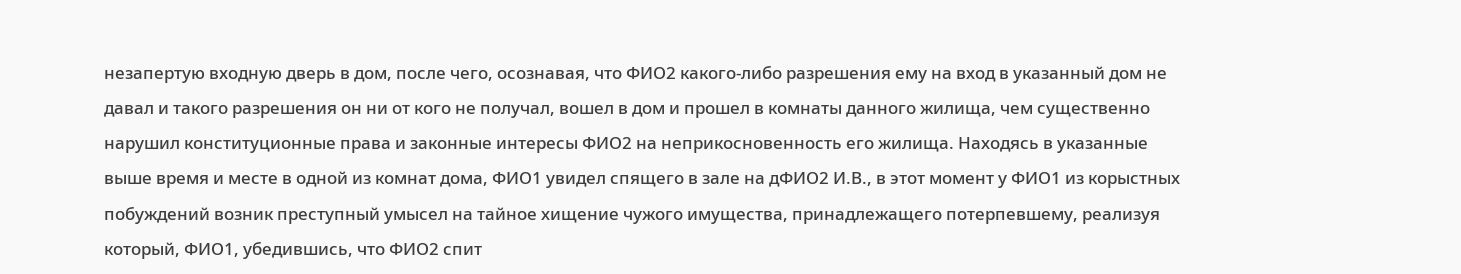незапертую входную дверь в дом, после чего, осознавая, что ФИО2 какого-либо разрешения ему на вход в указанный дом не давал и такого разрешения он ни от кого не получал, вошел в дом и прошел в комнаты данного жилища, чем существенно нарушил конституционные права и законные интересы ФИО2 на неприкосновенность его жилища. Находясь в указанные выше время и месте в одной из комнат дома, ФИО1 увидел спящего в зале на дФИО2 И.В., в этот момент у ФИО1 из корыстных побуждений возник преступный умысел на тайное хищение чужого имущества, принадлежащего потерпевшему, реализуя который, ФИО1, убедившись, что ФИО2 спит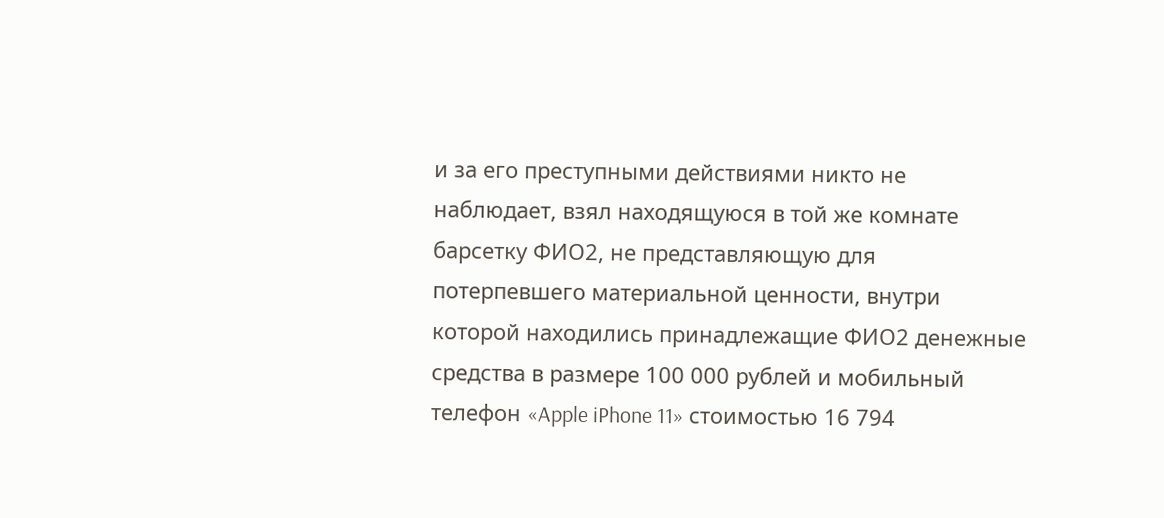и за его преступными действиями никто не наблюдает, взял находящуюся в той же комнате барсетку ФИО2, не представляющую для потерпевшего материальной ценности, внутри которой находились принадлежащие ФИО2 денежные средства в размере 100 000 рублей и мобильный телефон «Apple iPhone 11» стоимостью 16 794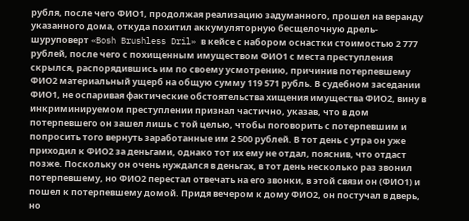рубля, после чего ФИО1, продолжая реализацию задуманного, прошел на веранду указанного дома, откуда похитил аккумуляторную бесщелочную дрель-шуруповерт «Bosh Brushless Dril» в кейсе с набором оснастки стоимостью 2 777 рублей, после чего с похищенным имуществом ФИО1 с места преступления скрылся, распорядившись им по своему усмотрению, причинив потерпевшему ФИО2 материальный ущерб на общую сумму 119 571 рубль. В судебном заседании ФИО1, не оспаривая фактические обстоятельства хищения имущества ФИО2, вину в инкриминируемом преступлении признал частично, указав, что в дом потерпевшего он зашел лишь с той целью, чтобы поговорить с потерпевшим и попросить того вернуть заработанные им 2 500 рублей. В тот день с утра он уже приходил к ФИО2 за деньгами, однако тот их ему не отдал, пояснив, что отдаст позже. Поскольку он очень нуждался в деньгах, в тот день несколько раз звонил потерпевшему, но ФИО2 перестал отвечать на его звонки, в этой связи он (ФИО1) и пошел к потерпевшему домой. Придя вечером к дому ФИО2, он постучал в дверь, но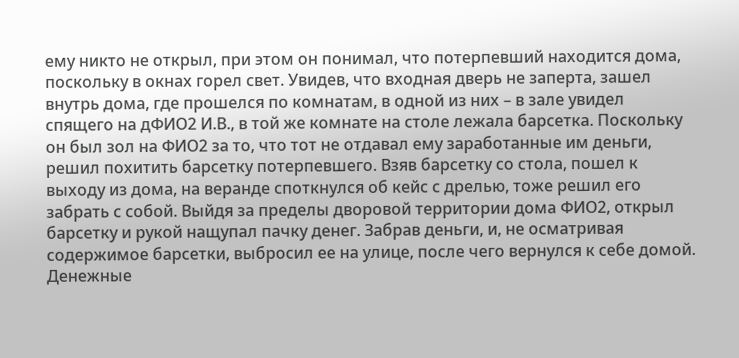ему никто не открыл, при этом он понимал, что потерпевший находится дома, поскольку в окнах горел свет. Увидев, что входная дверь не заперта, зашел внутрь дома, где прошелся по комнатам, в одной из них – в зале увидел спящего на дФИО2 И.В., в той же комнате на столе лежала барсетка. Поскольку он был зол на ФИО2 за то, что тот не отдавал ему заработанные им деньги, решил похитить барсетку потерпевшего. Взяв барсетку со стола, пошел к выходу из дома, на веранде споткнулся об кейс с дрелью, тоже решил его забрать с собой. Выйдя за пределы дворовой территории дома ФИО2, открыл барсетку и рукой нащупал пачку денег. Забрав деньги, и, не осматривая содержимое барсетки, выбросил ее на улице, после чего вернулся к себе домой. Денежные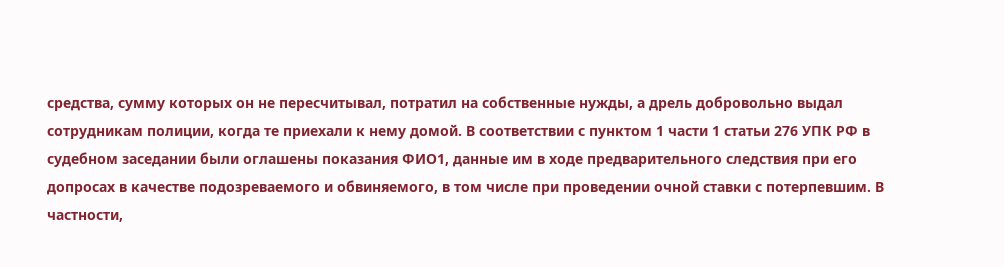средства, сумму которых он не пересчитывал, потратил на собственные нужды, а дрель добровольно выдал сотрудникам полиции, когда те приехали к нему домой. В соответствии с пунктом 1 части 1 статьи 276 УПК РФ в судебном заседании были оглашены показания ФИО1, данные им в ходе предварительного следствия при его допросах в качестве подозреваемого и обвиняемого, в том числе при проведении очной ставки с потерпевшим. В частности,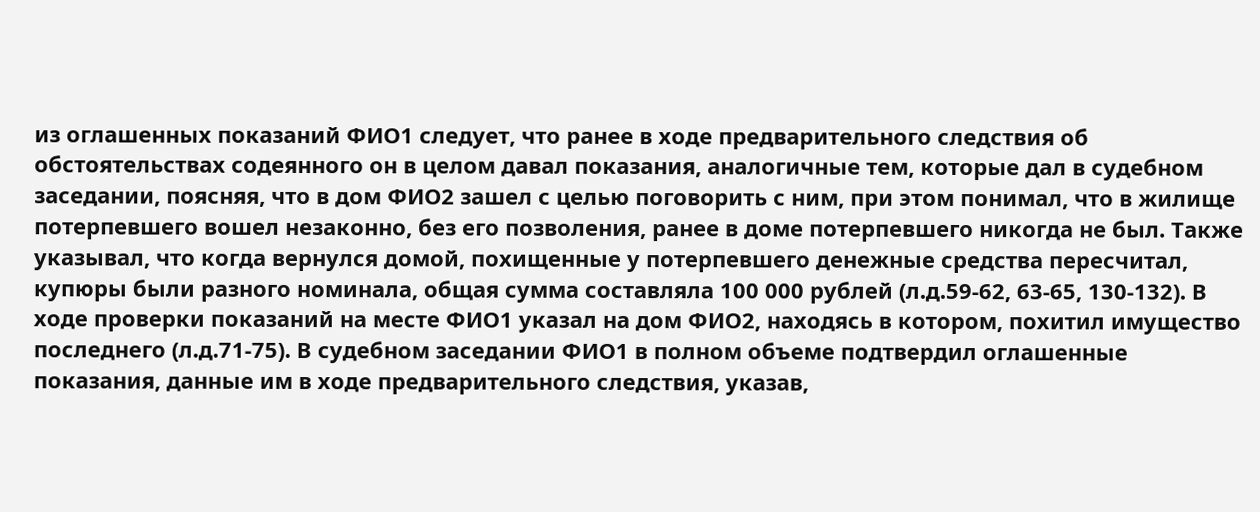из оглашенных показаний ФИО1 следует, что ранее в ходе предварительного следствия об обстоятельствах содеянного он в целом давал показания, аналогичные тем, которые дал в судебном заседании, поясняя, что в дом ФИО2 зашел с целью поговорить с ним, при этом понимал, что в жилище потерпевшего вошел незаконно, без его позволения, ранее в доме потерпевшего никогда не был. Также указывал, что когда вернулся домой, похищенные у потерпевшего денежные средства пересчитал, купюры были разного номинала, общая сумма составляла 100 000 рублей (л.д.59-62, 63-65, 130-132). В ходе проверки показаний на месте ФИО1 указал на дом ФИО2, находясь в котором, похитил имущество последнего (л.д.71-75). В судебном заседании ФИО1 в полном объеме подтвердил оглашенные показания, данные им в ходе предварительного следствия, указав,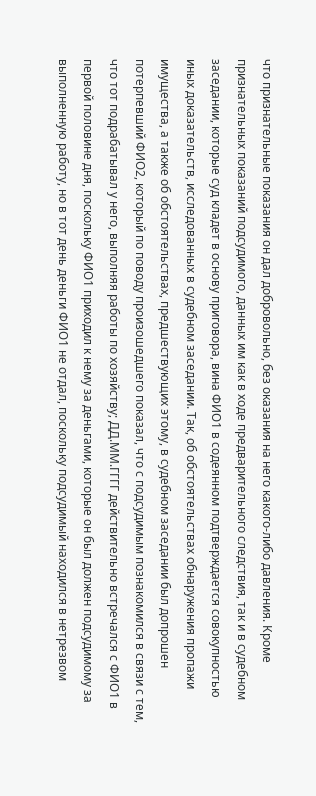что признательные показания он дал добровольно, без оказания на него какого-либо давления. Кроме признательных показаний подсудимого, данных им как в ходе предварительного следствия, так и в судебном заседании, которые суд кладет в основу приговора, вина ФИО1 в содеянном подтверждается совокупностью иных доказательств, исследованных в судебном заседании. Так, об обстоятельствах обнаружения пропажи имущества, а также об обстоятельствах, предшествующих этому, в судебном заседании был допрошен потерпевший ФИО2, который по поводу произошедшего показал, что с подсудимым познакомился в связи с тем, что тот подрабатывал у него, выполняя работы по хозяйству; ДД.ММ.ГГГГ действительно встречался с ФИО1 в первой половине дня, поскольку ФИО1 приходил к нему за деньгами, которые он был должен подсудимому за выполненную работу, но в тот день деньги ФИО1 не отдал, поскольку подсудимый находился в нетрезвом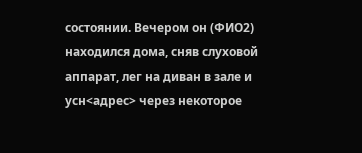состоянии. Вечером он (ФИО2) находился дома, сняв слуховой аппарат, лег на диван в зале и усн<адрес> через некоторое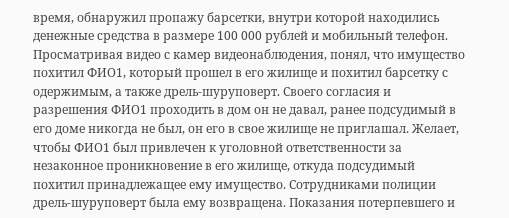время, обнаружил пропажу барсетки, внутри которой находились денежные средства в размере 100 000 рублей и мобильный телефон. Просматривая видео с камер видеонаблюдения, понял, что имущество похитил ФИО1, который прошел в его жилище и похитил барсетку с одержимым, а также дрель-шуруповерт. Своего согласия и разрешения ФИО1 проходить в дом он не давал, ранее подсудимый в его доме никогда не был, он его в свое жилище не приглашал. Желает, чтобы ФИО1 был привлечен к уголовной ответственности за незаконное проникновение в его жилище, откуда подсудимый похитил принадлежащее ему имущество. Сотрудниками полиции дрель-шуруповерт была ему возвращена. Показания потерпевшего и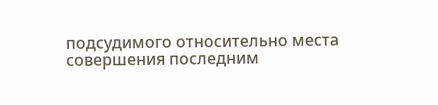подсудимого относительно места совершения последним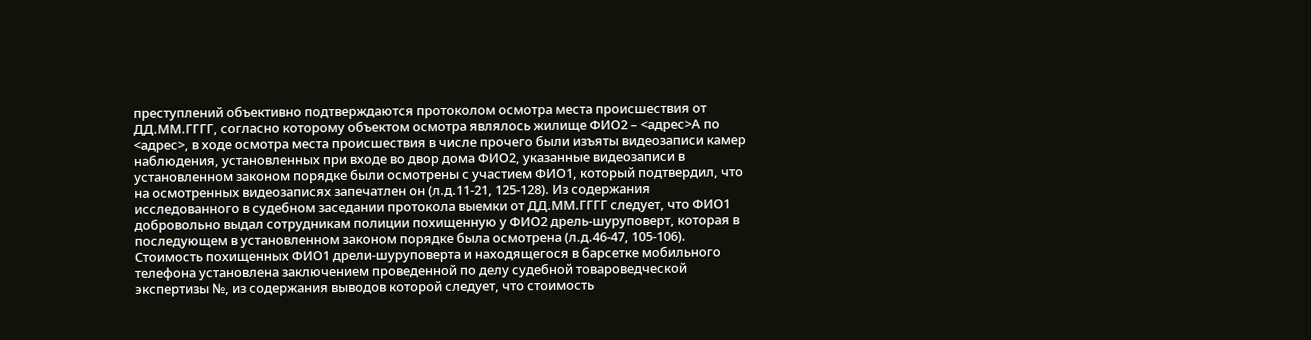преступлений объективно подтверждаются протоколом осмотра места происшествия от ДД.ММ.ГГГГ, согласно которому объектом осмотра являлось жилище ФИО2 – <адрес>А по <адрес>, в ходе осмотра места происшествия в числе прочего были изъяты видеозаписи камер наблюдения, установленных при входе во двор дома ФИО2, указанные видеозаписи в установленном законом порядке были осмотрены с участием ФИО1, который подтвердил, что на осмотренных видеозаписях запечатлен он (л.д.11-21, 125-128). Из содержания исследованного в судебном заседании протокола выемки от ДД.ММ.ГГГГ следует, что ФИО1 добровольно выдал сотрудникам полиции похищенную у ФИО2 дрель-шуруповерт, которая в последующем в установленном законом порядке была осмотрена (л.д.46-47, 105-106). Стоимость похищенных ФИО1 дрели-шуруповерта и находящегося в барсетке мобильного телефона установлена заключением проведенной по делу судебной товароведческой экспертизы №, из содержания выводов которой следует, что стоимость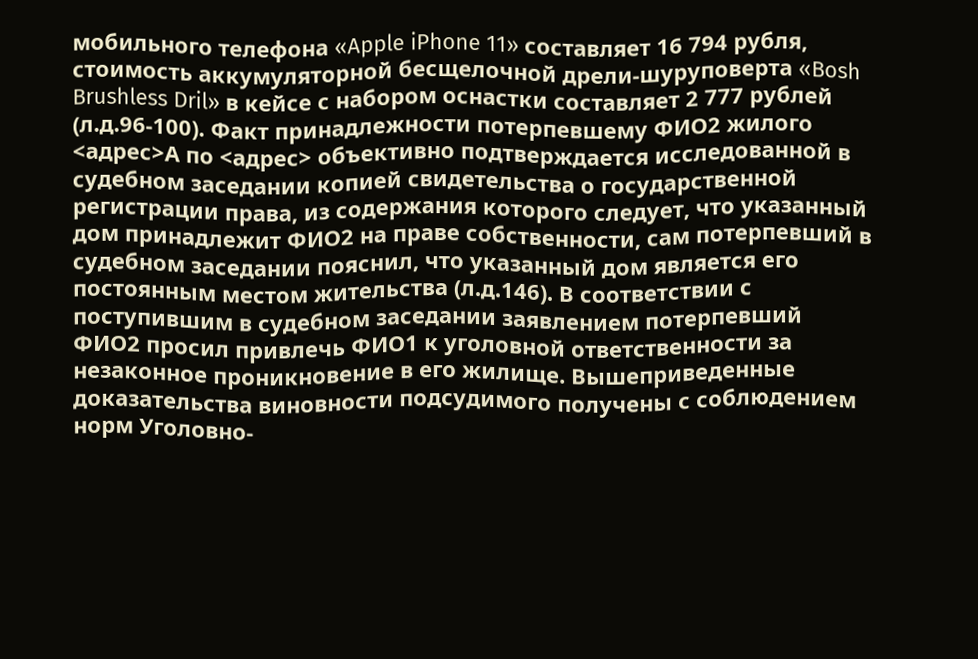мобильного телефона «Apple iPhone 11» составляет 16 794 рубля, стоимость аккумуляторной бесщелочной дрели-шуруповерта «Bosh Brushless Dril» в кейсе с набором оснастки составляет 2 777 рублей (л.д.96-100). Факт принадлежности потерпевшему ФИО2 жилого <адрес>А по <адрес> объективно подтверждается исследованной в судебном заседании копией свидетельства о государственной регистрации права, из содержания которого следует, что указанный дом принадлежит ФИО2 на праве собственности, сам потерпевший в судебном заседании пояснил, что указанный дом является его постоянным местом жительства (л.д.146). В соответствии с поступившим в судебном заседании заявлением потерпевший ФИО2 просил привлечь ФИО1 к уголовной ответственности за незаконное проникновение в его жилище. Вышеприведенные доказательства виновности подсудимого получены с соблюдением норм Уголовно-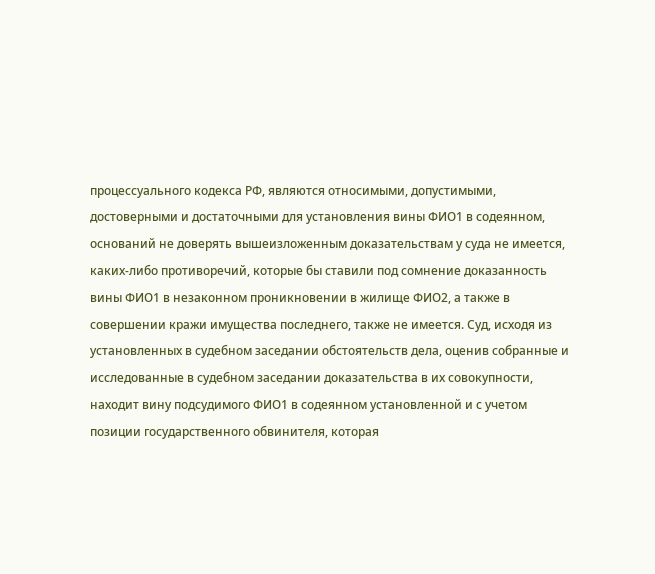процессуального кодекса РФ, являются относимыми, допустимыми, достоверными и достаточными для установления вины ФИО1 в содеянном, оснований не доверять вышеизложенным доказательствам у суда не имеется, каких-либо противоречий, которые бы ставили под сомнение доказанность вины ФИО1 в незаконном проникновении в жилище ФИО2, а также в совершении кражи имущества последнего, также не имеется. Суд, исходя из установленных в судебном заседании обстоятельств дела, оценив собранные и исследованные в судебном заседании доказательства в их совокупности, находит вину подсудимого ФИО1 в содеянном установленной и с учетом позиции государственного обвинителя, которая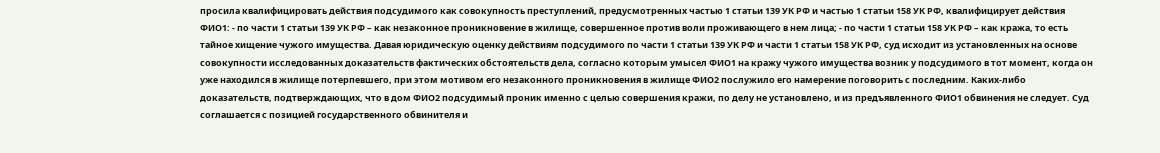просила квалифицировать действия подсудимого как совокупность преступлений, предусмотренных частью 1 статьи 139 УК РФ и частью 1 статьи 158 УК РФ, квалифицирует действия ФИО1: - по части 1 статьи 139 УК РФ – как незаконное проникновение в жилище, совершенное против воли проживающего в нем лица; - по части 1 статьи 158 УК РФ – как кража, то есть тайное хищение чужого имущества. Давая юридическую оценку действиям подсудимого по части 1 статьи 139 УК РФ и части 1 статьи 158 УК РФ, суд исходит из установленных на основе совокупности исследованных доказательств фактических обстоятельств дела, согласно которым умысел ФИО1 на кражу чужого имущества возник у подсудимого в тот момент, когда он уже находился в жилище потерпевшего, при этом мотивом его незаконного проникновения в жилище ФИО2 послужило его намерение поговорить с последним. Каких-либо доказательств, подтверждающих, что в дом ФИО2 подсудимый проник именно с целью совершения кражи, по делу не установлено, и из предъявленного ФИО1 обвинения не следует. Суд соглашается с позицией государственного обвинителя и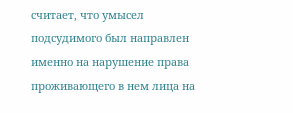считает, что умысел подсудимого был направлен именно на нарушение права проживающего в нем лица на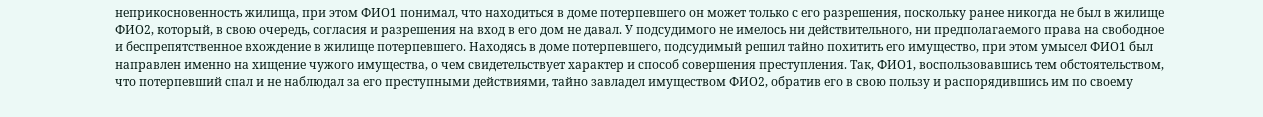неприкосновенность жилища, при этом ФИО1 понимал, что находиться в доме потерпевшего он может только с его разрешения, поскольку ранее никогда не был в жилище ФИО2, который, в свою очередь, согласия и разрешения на вход в его дом не давал. У подсудимого не имелось ни действительного, ни предполагаемого права на свободное и беспрепятственное вхождение в жилище потерпевшего. Находясь в доме потерпевшего, подсудимый решил тайно похитить его имущество, при этом умысел ФИО1 был направлен именно на хищение чужого имущества, о чем свидетельствует характер и способ совершения преступления. Так, ФИО1, воспользовавшись тем обстоятельством, что потерпевший спал и не наблюдал за его преступными действиями, тайно завладел имуществом ФИО2, обратив его в свою пользу и распорядившись им по своему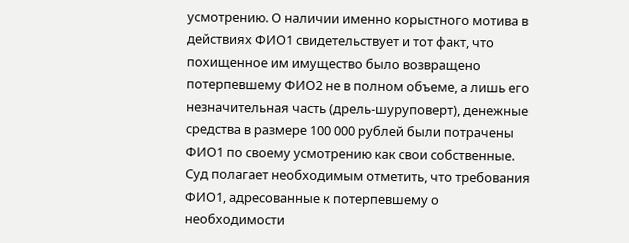усмотрению. О наличии именно корыстного мотива в действиях ФИО1 свидетельствует и тот факт, что похищенное им имущество было возвращено потерпевшему ФИО2 не в полном объеме, а лишь его незначительная часть (дрель-шуруповерт), денежные средства в размере 100 000 рублей были потрачены ФИО1 по своему усмотрению как свои собственные. Суд полагает необходимым отметить, что требования ФИО1, адресованные к потерпевшему о необходимости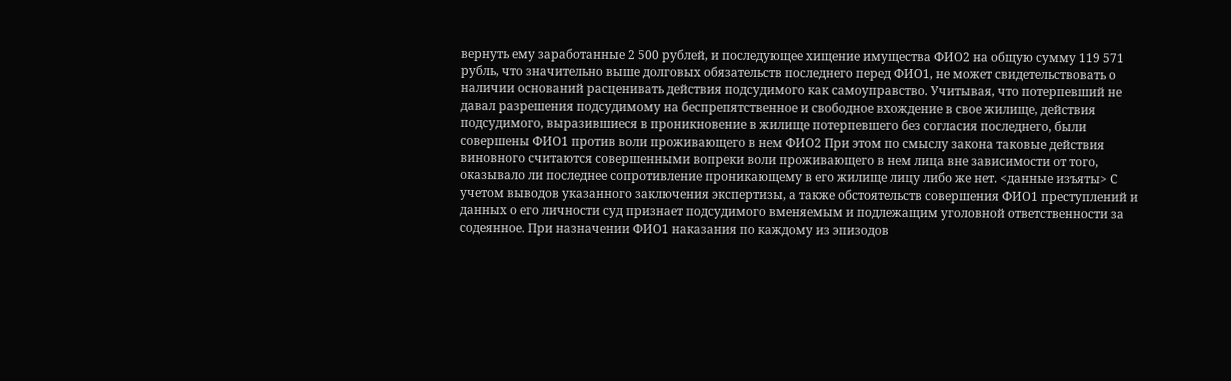вернуть ему заработанные 2 500 рублей, и последующее хищение имущества ФИО2 на общую сумму 119 571 рубль, что значительно выше долговых обязательств последнего перед ФИО1, не может свидетельствовать о наличии оснований расценивать действия подсудимого как самоуправство. Учитывая, что потерпевший не давал разрешения подсудимому на беспрепятственное и свободное вхождение в свое жилище, действия подсудимого, выразившиеся в проникновение в жилище потерпевшего без согласия последнего, были совершены ФИО1 против воли проживающего в нем ФИО2 При этом по смыслу закона таковые действия виновного считаются совершенными вопреки воли проживающего в нем лица вне зависимости от того, оказывало ли последнее сопротивление проникающему в его жилище лицу либо же нет. <данные изъяты> С учетом выводов указанного заключения экспертизы, а также обстоятельств совершения ФИО1 преступлений и данных о его личности суд признает подсудимого вменяемым и подлежащим уголовной ответственности за содеянное. При назначении ФИО1 наказания по каждому из эпизодов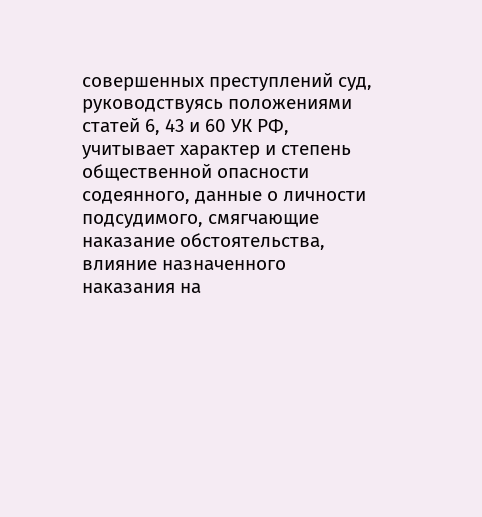совершенных преступлений суд, руководствуясь положениями статей 6, 43 и 60 УК РФ, учитывает характер и степень общественной опасности содеянного, данные о личности подсудимого, смягчающие наказание обстоятельства, влияние назначенного наказания на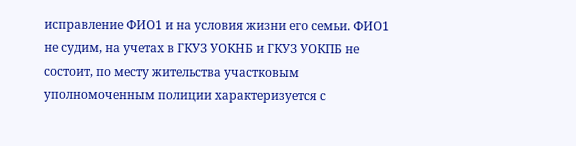исправление ФИО1 и на условия жизни его семьи. ФИО1 не судим, на учетах в ГКУЗ УОКНБ и ГКУЗ УОКПБ не состоит, по месту жительства участковым уполномоченным полиции характеризуется с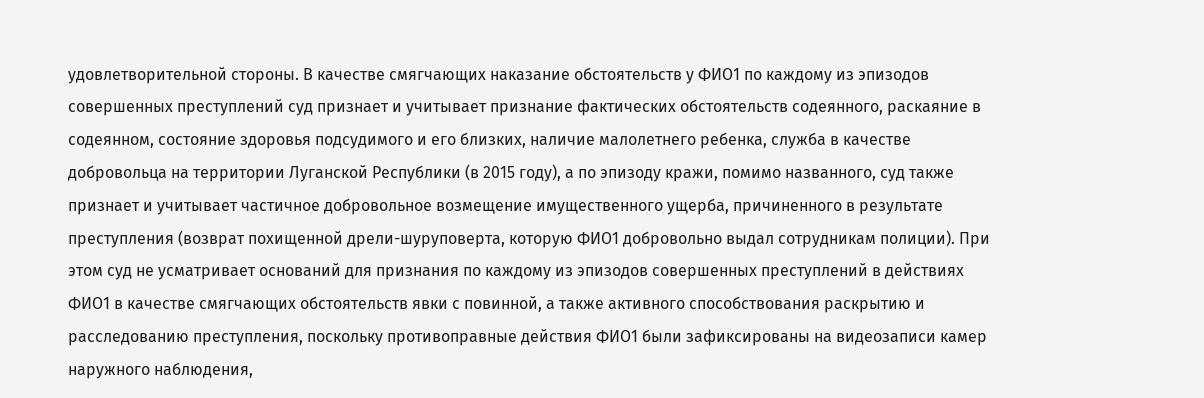удовлетворительной стороны. В качестве смягчающих наказание обстоятельств у ФИО1 по каждому из эпизодов совершенных преступлений суд признает и учитывает признание фактических обстоятельств содеянного, раскаяние в содеянном, состояние здоровья подсудимого и его близких, наличие малолетнего ребенка, служба в качестве добровольца на территории Луганской Республики (в 2015 году), а по эпизоду кражи, помимо названного, суд также признает и учитывает частичное добровольное возмещение имущественного ущерба, причиненного в результате преступления (возврат похищенной дрели-шуруповерта, которую ФИО1 добровольно выдал сотрудникам полиции). При этом суд не усматривает оснований для признания по каждому из эпизодов совершенных преступлений в действиях ФИО1 в качестве смягчающих обстоятельств явки с повинной, а также активного способствования раскрытию и расследованию преступления, поскольку противоправные действия ФИО1 были зафиксированы на видеозаписи камер наружного наблюдения,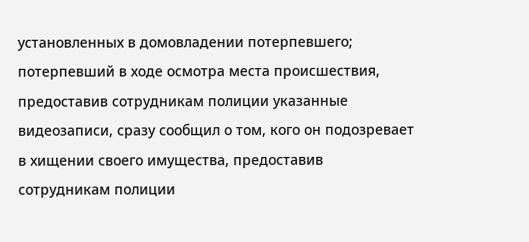установленных в домовладении потерпевшего; потерпевший в ходе осмотра места происшествия, предоставив сотрудникам полиции указанные видеозаписи, сразу сообщил о том, кого он подозревает в хищении своего имущества, предоставив сотрудникам полиции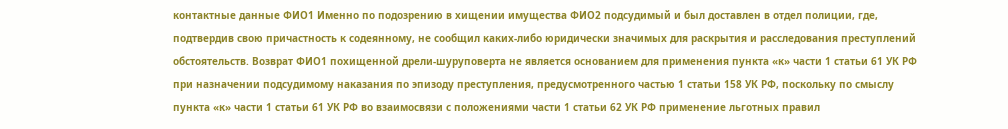контактные данные ФИО1 Именно по подозрению в хищении имущества ФИО2 подсудимый и был доставлен в отдел полиции, где, подтвердив свою причастность к содеянному, не сообщил каких-либо юридически значимых для раскрытия и расследования преступлений обстоятельств. Возврат ФИО1 похищенной дрели-шуруповерта не является основанием для применения пункта «к» части 1 статьи 61 УК РФ при назначении подсудимому наказания по эпизоду преступления, предусмотренного частью 1 статьи 158 УК РФ, поскольку по смыслу пункта «к» части 1 статьи 61 УК РФ во взаимосвязи с положениями части 1 статьи 62 УК РФ применение льготных правил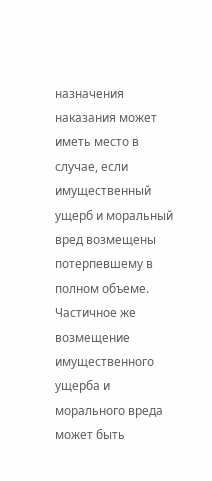назначения наказания может иметь место в случае, если имущественный ущерб и моральный вред возмещены потерпевшему в полном объеме. Частичное же возмещение имущественного ущерба и морального вреда может быть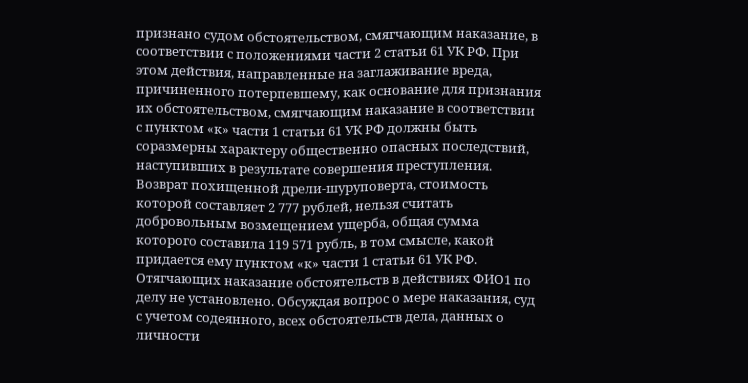признано судом обстоятельством, смягчающим наказание, в соответствии с положениями части 2 статьи 61 УК РФ. При этом действия, направленные на заглаживание вреда, причиненного потерпевшему, как основание для признания их обстоятельством, смягчающим наказание в соответствии с пунктом «к» части 1 статьи 61 УК РФ должны быть соразмерны характеру общественно опасных последствий, наступивших в результате совершения преступления. Возврат похищенной дрели-шуруповерта, стоимость которой составляет 2 777 рублей, нельзя считать добровольным возмещением ущерба, общая сумма которого составила 119 571 рубль, в том смысле, какой придается ему пунктом «к» части 1 статьи 61 УК РФ. Отягчающих наказание обстоятельств в действиях ФИО1 по делу не установлено. Обсуждая вопрос о мере наказания, суд с учетом содеянного, всех обстоятельств дела, данных о личности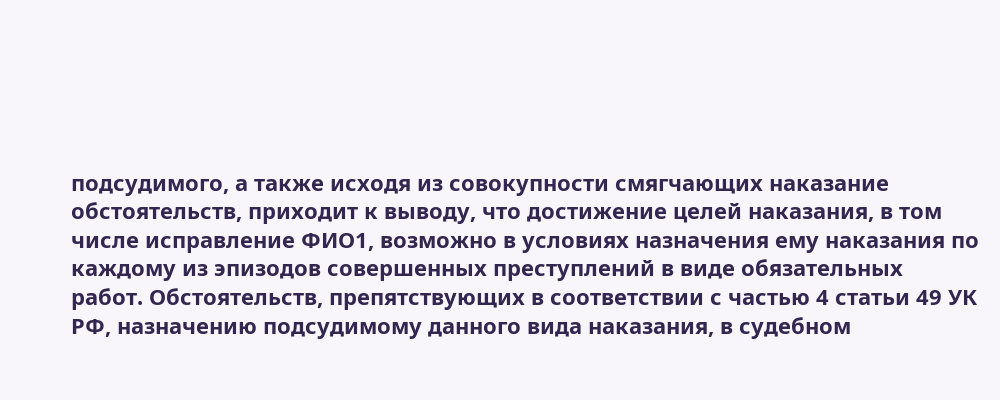подсудимого, а также исходя из совокупности смягчающих наказание обстоятельств, приходит к выводу, что достижение целей наказания, в том числе исправление ФИО1, возможно в условиях назначения ему наказания по каждому из эпизодов совершенных преступлений в виде обязательных работ. Обстоятельств, препятствующих в соответствии с частью 4 статьи 49 УК РФ, назначению подсудимому данного вида наказания, в судебном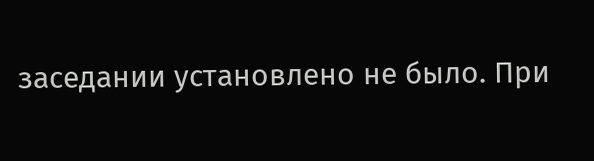заседании установлено не было. При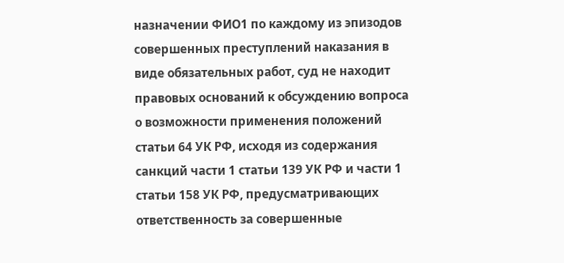назначении ФИО1 по каждому из эпизодов совершенных преступлений наказания в виде обязательных работ, суд не находит правовых оснований к обсуждению вопроса о возможности применения положений статьи 64 УК РФ, исходя из содержания санкций части 1 статьи 139 УК РФ и части 1 статьи 158 УК РФ, предусматривающих ответственность за совершенные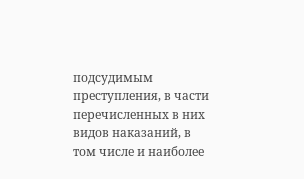подсудимым преступления, в части перечисленных в них видов наказаний, в том числе и наиболее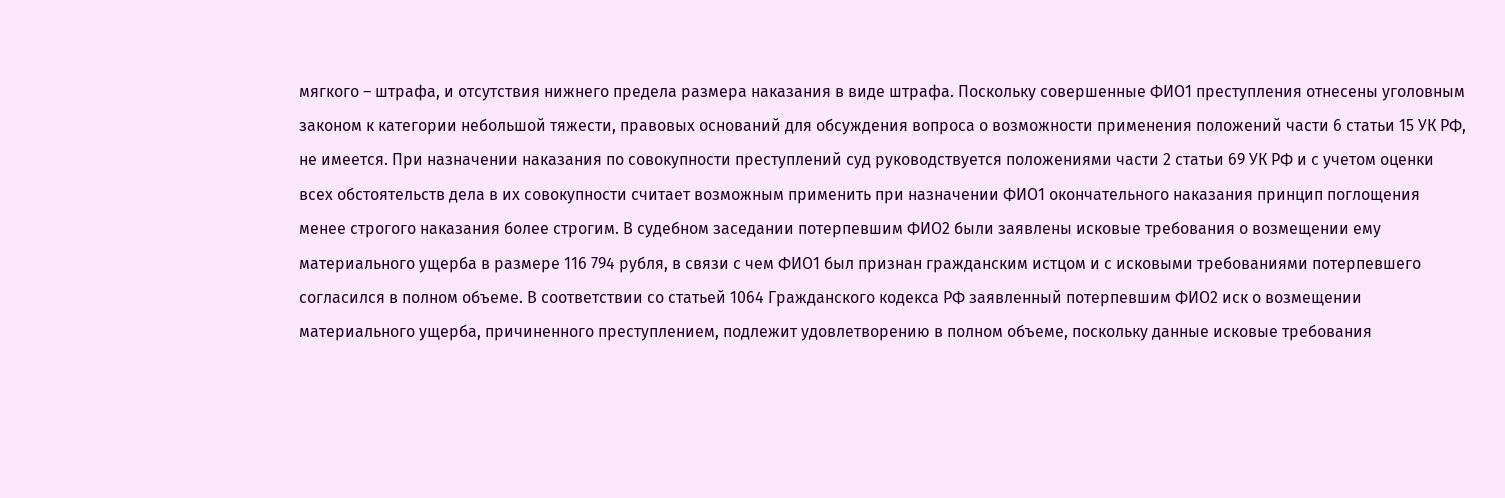мягкого – штрафа, и отсутствия нижнего предела размера наказания в виде штрафа. Поскольку совершенные ФИО1 преступления отнесены уголовным законом к категории небольшой тяжести, правовых оснований для обсуждения вопроса о возможности применения положений части 6 статьи 15 УК РФ, не имеется. При назначении наказания по совокупности преступлений суд руководствуется положениями части 2 статьи 69 УК РФ и с учетом оценки всех обстоятельств дела в их совокупности считает возможным применить при назначении ФИО1 окончательного наказания принцип поглощения менее строгого наказания более строгим. В судебном заседании потерпевшим ФИО2 были заявлены исковые требования о возмещении ему материального ущерба в размере 116 794 рубля, в связи с чем ФИО1 был признан гражданским истцом и с исковыми требованиями потерпевшего согласился в полном объеме. В соответствии со статьей 1064 Гражданского кодекса РФ заявленный потерпевшим ФИО2 иск о возмещении материального ущерба, причиненного преступлением, подлежит удовлетворению в полном объеме, поскольку данные исковые требования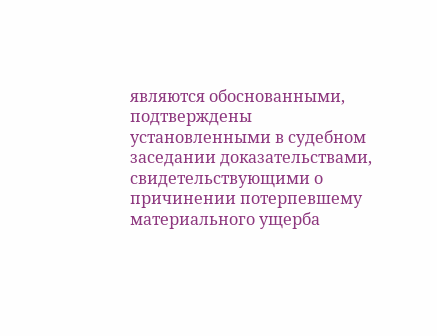являются обоснованными, подтверждены установленными в судебном заседании доказательствами, свидетельствующими о причинении потерпевшему материального ущерба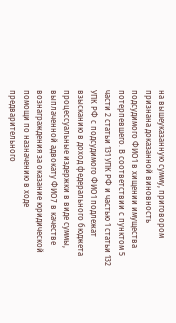на вышеуказанную сумму, приговором признана доказанной виновность подсудимого ФИО1 в хищении имущества потерпевшего. В соответствии с пунктом 5 части 2 статьи 131 УПК РФ и частью 1 статьи 132 УПК РФ с подсудимого ФИО1 подлежат взысканию в доход федерального бюджета процессуальные издержки в виде суммы, выплаченной адвокату ФИО7 в качестве вознаграждения за оказание юридической помощи по назначению в ходе предварительного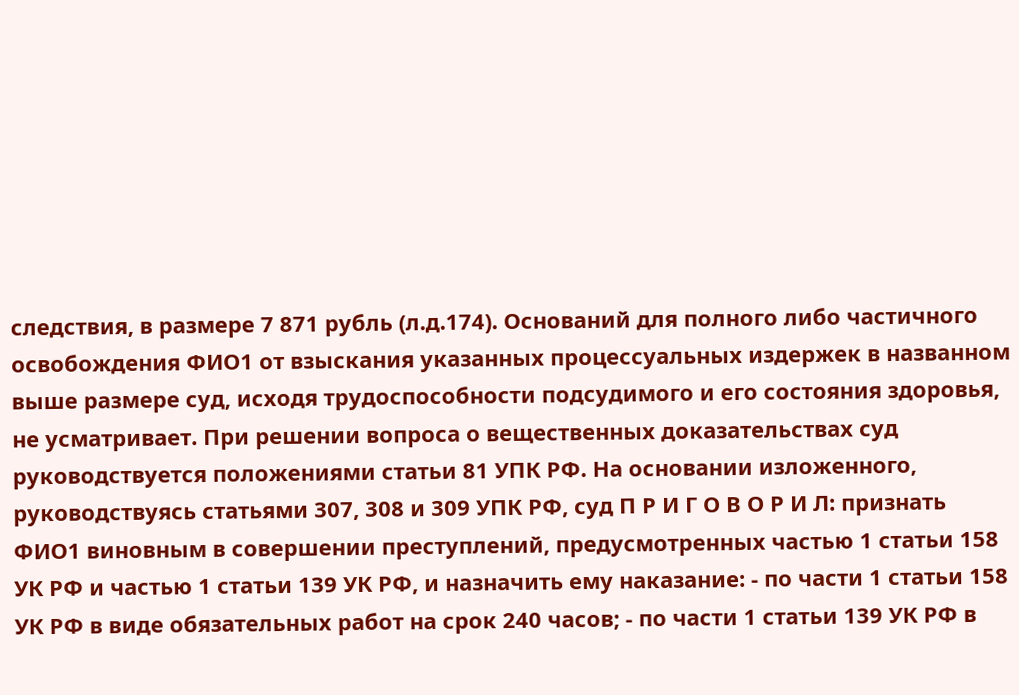следствия, в размере 7 871 рубль (л.д.174). Оснований для полного либо частичного освобождения ФИО1 от взыскания указанных процессуальных издержек в названном выше размере суд, исходя трудоспособности подсудимого и его состояния здоровья, не усматривает. При решении вопроса о вещественных доказательствах суд руководствуется положениями статьи 81 УПК РФ. На основании изложенного, руководствуясь статьями 307, 308 и 309 УПК РФ, суд П Р И Г О В О Р И Л: признать ФИО1 виновным в совершении преступлений, предусмотренных частью 1 статьи 158 УК РФ и частью 1 статьи 139 УК РФ, и назначить ему наказание: - по части 1 статьи 158 УК РФ в виде обязательных работ на срок 240 часов; - по части 1 статьи 139 УК РФ в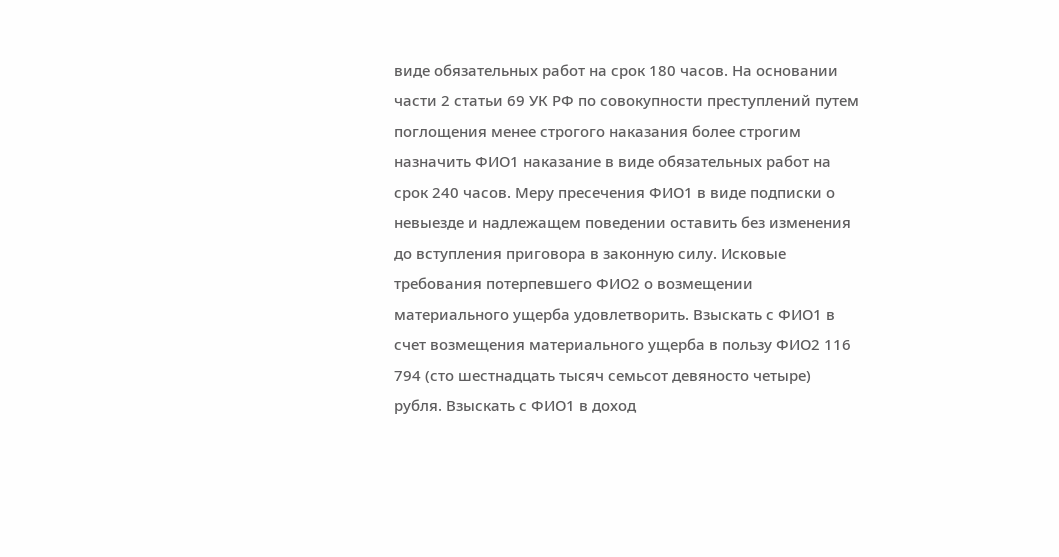виде обязательных работ на срок 180 часов. На основании части 2 статьи 69 УК РФ по совокупности преступлений путем поглощения менее строгого наказания более строгим назначить ФИО1 наказание в виде обязательных работ на срок 240 часов. Меру пресечения ФИО1 в виде подписки о невыезде и надлежащем поведении оставить без изменения до вступления приговора в законную силу. Исковые требования потерпевшего ФИО2 о возмещении материального ущерба удовлетворить. Взыскать с ФИО1 в счет возмещения материального ущерба в пользу ФИО2 116 794 (сто шестнадцать тысяч семьсот девяносто четыре) рубля. Взыскать с ФИО1 в доход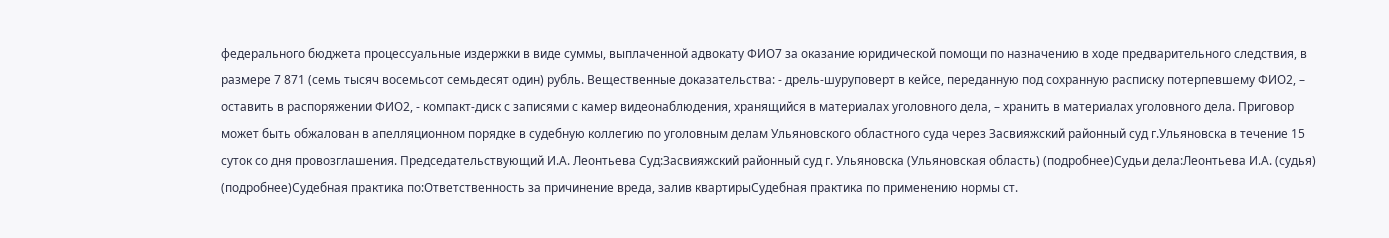федерального бюджета процессуальные издержки в виде суммы, выплаченной адвокату ФИО7 за оказание юридической помощи по назначению в ходе предварительного следствия, в размере 7 871 (семь тысяч восемьсот семьдесят один) рубль. Вещественные доказательства: - дрель-шуруповерт в кейсе, переданную под сохранную расписку потерпевшему ФИО2, – оставить в распоряжении ФИО2, - компакт-диск с записями с камер видеонаблюдения, хранящийся в материалах уголовного дела, – хранить в материалах уголовного дела. Приговор может быть обжалован в апелляционном порядке в судебную коллегию по уголовным делам Ульяновского областного суда через Засвияжский районный суд г.Ульяновска в течение 15 суток со дня провозглашения. Председательствующий И.А. Леонтьева Суд:Засвияжский районный суд г. Ульяновска (Ульяновская область) (подробнее)Судьи дела:Леонтьева И.А. (судья) (подробнее)Судебная практика по:Ответственность за причинение вреда, залив квартирыСудебная практика по применению нормы ст.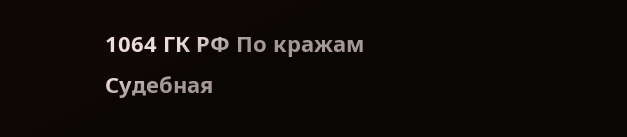1064 ГК РФ По кражам Судебная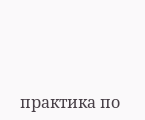практика по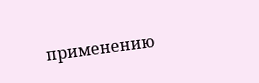применению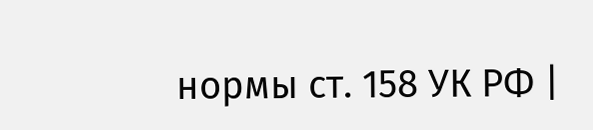нормы ст. 158 УК РФ |